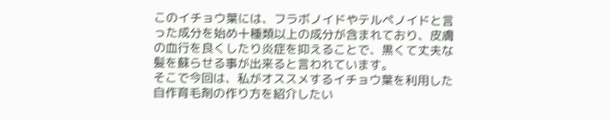このイチョウ葉には、フラボノイドやテルペノイドと言った成分を始め十種類以上の成分が含まれており、皮膚の血行を良くしたり炎症を抑えることで、黒くて丈夫な髪を蘇らせる事が出来ると言われています。
そこで今回は、私がオススメするイチョウ葉を利用した自作育毛剤の作り方を紹介したい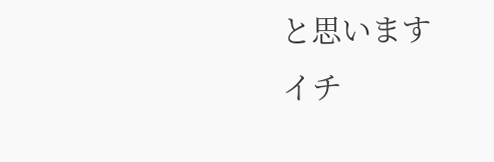と思います
イチ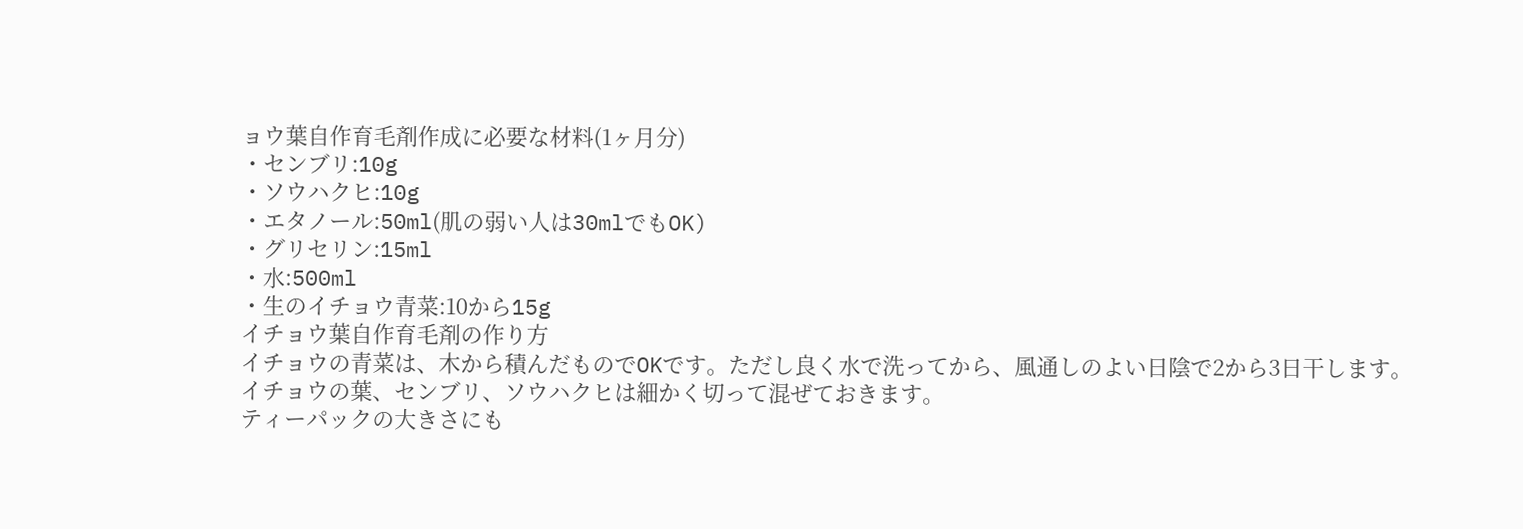ョウ葉自作育毛剤作成に必要な材料(1ヶ月分)
・センブリ:10g
・ソウハクヒ:10g
・エタノール:50ml(肌の弱い人は30mlでもOK)
・グリセリン:15ml
・水:500ml
・生のイチョウ青菜:10から15g
イチョウ葉自作育毛剤の作り方
イチョウの青菜は、木から積んだものでOKです。ただし良く水で洗ってから、風通しのよい日陰で2から3日干します。
イチョウの葉、センブリ、ソウハクヒは細かく切って混ぜておきます。
ティーパックの大きさにも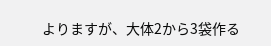よりますが、大体2から3袋作る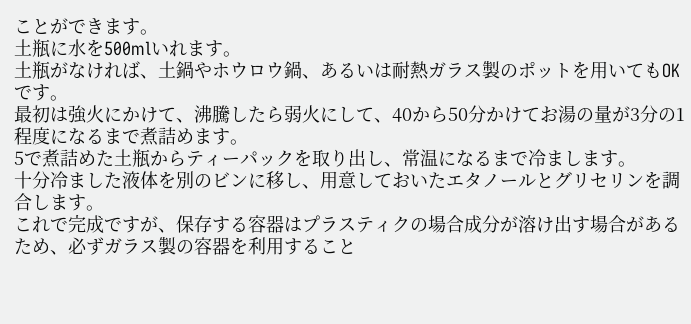ことができます。
土瓶に水を500mlいれます。
土瓶がなければ、土鍋やホウロウ鍋、あるいは耐熱ガラス製のポットを用いてもOKです。
最初は強火にかけて、沸騰したら弱火にして、40から50分かけてお湯の量が3分の1程度になるまで煮詰めます。
5で煮詰めた土瓶からティーパックを取り出し、常温になるまで冷まします。
十分冷ました液体を別のビンに移し、用意しておいたエタノールとグリセリンを調合します。
これで完成ですが、保存する容器はプラスティクの場合成分が溶け出す場合があるため、必ずガラス製の容器を利用すること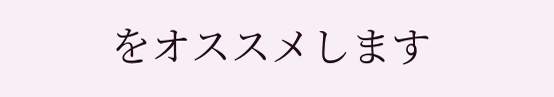をオススメします